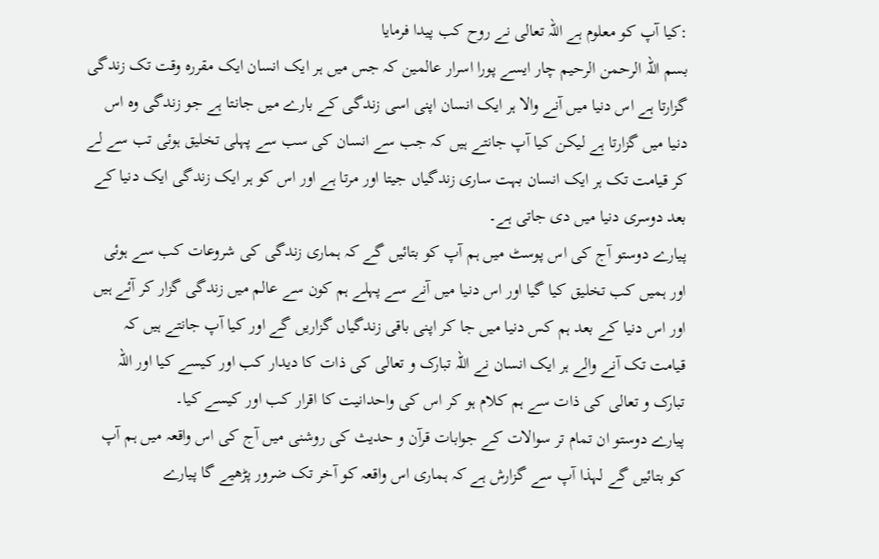:کیا آپ کو معلوم ہے اللہ تعالی نے روح کب پیدا فرمایا
بسم اللہ الرحمن الرحیم چار ایسے پورا اسرار عالمین کہ جس میں ہر ایک انسان ایک مقررہ وقت تک زندگی گزارتا ہے اس دنیا میں آنے والا ہر ایک انسان اپنی اسی زندگی کے بارے میں جانتا ہے جو زندگی وہ اس دنیا میں گزارتا ہے لیکن کیا آپ جانتے ہیں کہ جب سے انسان کی سب سے پہلی تخلیق ہوئی تب سے لے کر قیامت تک ہر ایک انسان بہت ساری زندگیاں جیتا اور مرتا ہے اور اس کو ہر ایک زندگی ایک دنیا کے بعد دوسری دنیا میں دی جاتی ہے۔
پیارے دوستو آج کی اس پوسٹ میں ہم آپ کو بتائیں گے کہ ہماری زندگی کی شروعات کب سے ہوئی اور ہمیں کب تخلیق کیا گیا اور اس دنیا میں آنے سے پہلے ہم کون سے عالم میں زندگی گزار کر آئے ہیں اور اس دنیا کے بعد ہم کس دنیا میں جا کر اپنی باقی زندگیاں گزاریں گے اور کیا آپ جانتے ہیں کہ قیامت تک آنے والے ہر ایک انسان نے اللہ تبارک و تعالی کی ذات کا دیدار کب اور کیسے کیا اور اللہ تبارک و تعالی کی ذات سے ہم کلام ہو کر اس کی واحدانیت کا اقرار کب اور کیسے کیا۔
پیارے دوستو ان تمام تر سوالات کے جوابات قرآن و حدیث کی روشنی میں آج کی اس واقعہ میں ہم آپ کو بتائیں گے لہذا آپ سے گزارش ہے کہ ہماری اس واقعہ کو آخر تک ضرور پڑھیے گا پیارے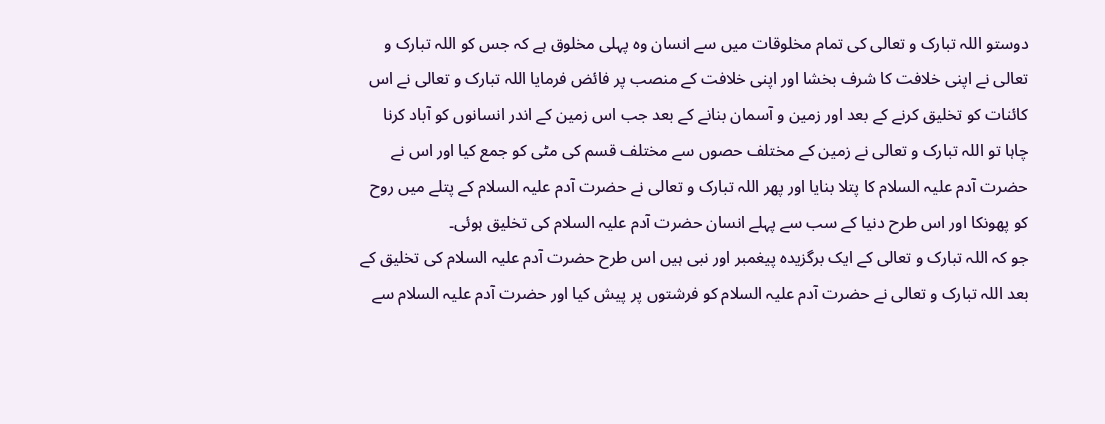دوستو اللہ تبارک و تعالی کی تمام مخلوقات میں سے انسان وہ پہلی مخلوق ہے کہ جس کو اللہ تبارک و تعالی نے اپنی خلافت کا شرف بخشا اور اپنی خلافت کے منصب پر فائض فرمایا اللہ تبارک و تعالی نے اس کائنات کو تخلیق کرنے کے بعد اور زمین و آسمان بنانے کے بعد جب اس زمین کے اندر انسانوں کو آباد کرنا چاہا تو اللہ تبارک و تعالی نے زمین کے مختلف حصوں سے مختلف قسم کی مٹی کو جمع کیا اور اس نے حضرت آدم علیہ السلام کا پتلا بنایا اور پھر اللہ تبارک و تعالی نے حضرت آدم علیہ السلام کے پتلے میں روح کو پھونکا اور اس طرح دنیا کے سب سے پہلے انسان حضرت آدم علیہ السلام کی تخلیق ہوئی۔
جو کہ اللہ تبارک و تعالی کے ایک برگزیدہ پیغمبر اور نبی ہیں اس طرح حضرت آدم علیہ السلام کی تخلیق کے بعد اللہ تبارک و تعالی نے حضرت آدم علیہ السلام کو فرشتوں پر پیش کیا اور حضرت آدم علیہ السلام سے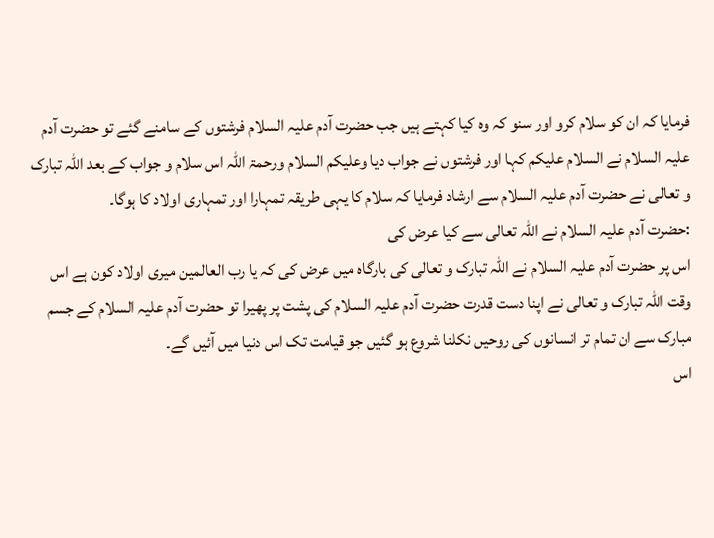فرمایا کہ ان کو سلام کرو اور سنو کہ وہ کیا کہتے ہیں جب حضرت آدم علیہ السلام فرشتوں کے سامنے گئے تو حضرت آدم علیہ السلام نے السلام علیکم کہا اور فرشتوں نے جواب دیا وعلیکم السلام ورحمۃ اللہ اس سلام و جواب کے بعد اللہ تبارک و تعالی نے حضرت آدم علیہ السلام سے ارشاد فرمایا کہ سلام کا یہی طریقہ تمہارا اور تمہاری اولاد کا ہوگا۔
:حضرت آدم علیہ السلام نے اللہ تعالی سے کیا عرض کی
اس پر حضرت آدم علیہ السلام نے اللہ تبارک و تعالی کی بارگاہ میں عرض کی کہ یا رب العالمین میری اولاد کون ہے اس وقت اللہ تبارک و تعالی نے اپنا دست قدرت حضرت آدم علیہ السلام کی پشت پر پھیرا تو حضرت آدم علیہ السلام کے جسم مبارک سے ان تمام تر انسانوں کی روحیں نکلنا شروع ہو گئیں جو قیامت تک اس دنیا میں آئیں گے۔
اس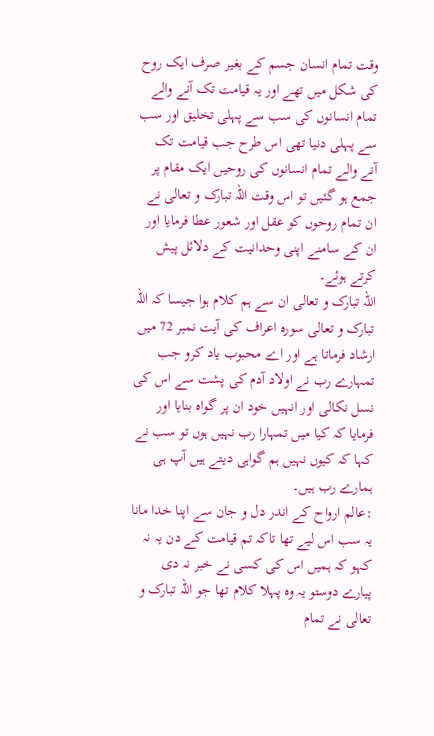وقت تمام انسان جسم کے بغیر صرف ایک روح کی شکل میں تھے اور یہ قیامت تک آنے والے تمام انسانوں کی سب سے پہلی تخلیق اور سب سے پہلی دنیا تھی اس طرح جب قیامت تک آنے والے تمام انسانوں کی روحیں ایک مقام پر جمع ہو گئیں تو اس وقت اللہ تبارک و تعالی نے ان تمام روحوں کو عقل اور شعور عطا فرمایا اور ان کے سامنے اپنی وحدانیت کے دلائل پیش کرتے ہوئے۔
اللہ تبارک و تعالی ان سے ہم کلام ہوا جیسا کہ اللہ تبارک و تعالی سورہ اعراف کی آیت نمبر 72 میں ارشاد فرماتا ہے اور اے محبوب یاد کرو جب تمہارے رب نے اولاد آدم کی پشت سے اس کی نسل نکالی اور انہیں خود ان پر گواہ بنایا اور فرمایا کہ کیا میں تمہارا رب نہیں ہوں تو سب نے کہا کہ کیوں نہیں ہم گواہی دیتے ہیں آپ ہی ہمارے رب ہیں۔
:عالم ارواح کے اندر دل و جان سے اپنا خدا مانا
یہ سب اس لیے تھا تاکہ تم قیامت کے دن یہ نہ کہو کہ ہمیں اس کی کسی نے خبر نہ دی پیارے دوستو یہ وہ پہلا کلام تھا جو اللہ تبارک و تعالی نے تمام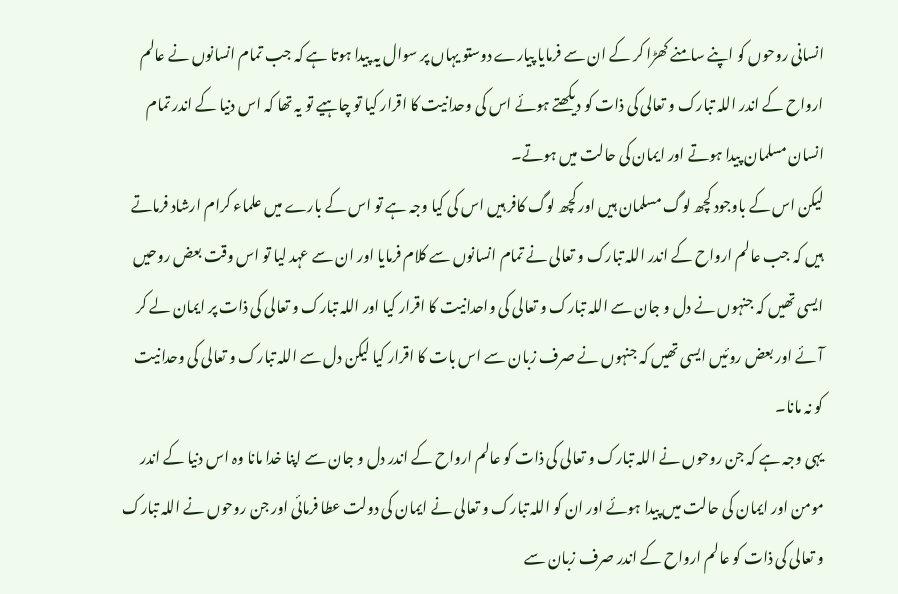انسانی روحوں کو اپنے سامنے کھڑا کر کے ان سے فرمایا پیارے دوستو یہاں پر سوال یہ پیدا ہوتا ہے کہ جب تمام انسانوں نے عالم ارواح کے اندر اللہ تبارک و تعالی کی ذات کو دیکھتے ہوئے اس کی وحدانیت کا اقرار کیا تو چاہیے تو یہ تھا کہ اس دنیا کے اندر تمام انسان مسلمان پیدا ہوتے اور ایمان کی حالت میں ہوتے۔
لیکن اس کے باوجود کچھ لوگ مسلمان ہیں اور کچھ لوگ کافر ہیں اس کی کیا وجہ ہے تو اس کے بارے میں علماء کرام ارشاد فرماتے ہیں کہ جب عالم ارواح کے اندر اللہ تبارک و تعالی نے تمام انسانوں سے کلام فرمایا اور ان سے عہد لیا تو اس وقت بعض روحیں ایسی تھیں کہ جنہوں نے دل و جان سے اللہ تبارک و تعالی کی واحدانیت کا اقرار کیا اور اللہ تبارک و تعالی کی ذات پر ایمان لے کر آئے اور بعض روئیں ایسی تھیں کہ جنہوں نے صرف زبان سے اس بات کا اقرار کیا لیکن دل سے اللہ تبارک و تعالی کی وحدانیت کو نہ مانا۔
یہی وجہ ہے کہ جن روحوں نے اللہ تبارک و تعالی کی ذات کو عالم ارواح کے اندر دل و جان سے اپنا خدا مانا وہ اس دنیا کے اندر مومن اور ایمان کی حالت میں پیدا ہوئے اور ان کو اللہ تبارک و تعالی نے ایمان کی دولت عطا فرمائی اور جن روحوں نے اللہ تبارک و تعالی کی ذات کو عالم ارواح کے اندر صرف زبان سے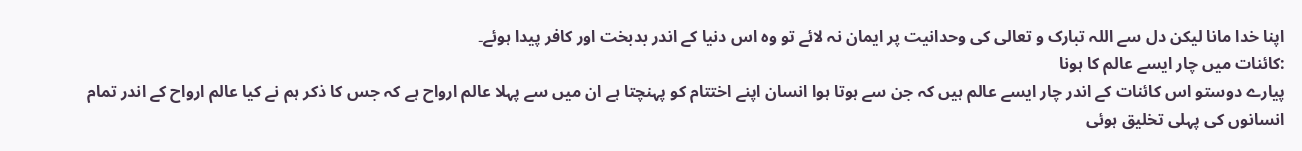اپنا خدا مانا لیکن دل سے اللہ تبارک و تعالی کی وحدانیت پر ایمان نہ لائے تو وہ اس دنیا کے اندر بدبخت اور کافر پیدا ہوئے۔
:کائنات میں چار ایسے عالم کا ہونا
پیارے دوستو اس کائنات کے اندر چار ایسے عالم ہیں کہ جن سے ہوتا ہوا انسان اپنے اختتام کو پہنچتا ہے ان میں سے پہلا عالم ارواح ہے کہ جس کا ذکر ہم نے کیا عالم ارواح کے اندر تمام انسانوں کی پہلی تخلیق ہوئی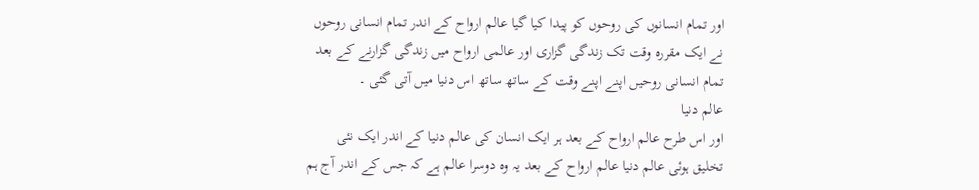اور تمام انسانوں کی روحوں کو پیدا کیا گیا عالم ارواح کے اندر تمام انسانی روحوں نے ایک مقررہ وقت تک زندگی گزاری اور عالمی ارواح میں زندگی گزارنے کے بعد تمام انسانی روحیں اپنے اپنے وقت کے ساتھ ساتھ اس دنیا میں آتی گئی ۔
عالم دنیا
اور اس طرح عالم ارواح کے بعد ہر ایک انسان کی عالم دنیا کے اندر ایک نئی تخلیق ہوئی عالم دنیا عالم ارواح کے بعد یہ وہ دوسرا عالم ہے کہ جس کے اندر آج ہم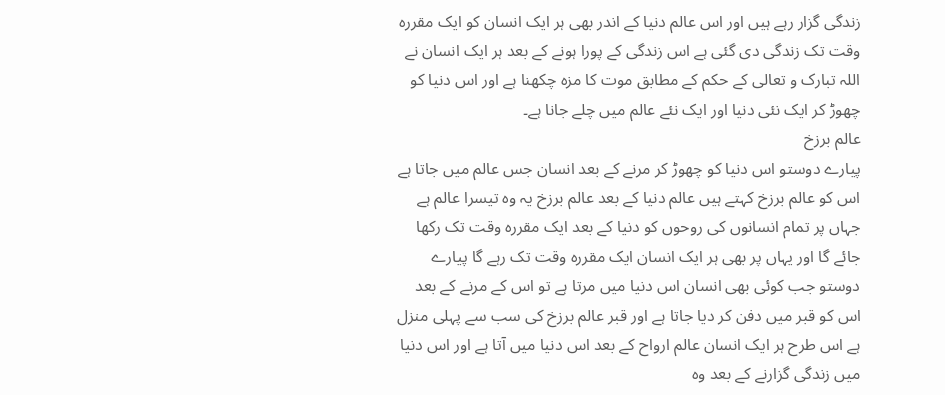زندگی گزار رہے ہیں اور اس عالم دنیا کے اندر بھی ہر ایک انسان کو ایک مقررہ وقت تک زندگی دی گئی ہے اس زندگی کے پورا ہونے کے بعد ہر ایک انسان نے اللہ تبارک و تعالی کے حکم کے مطابق موت کا مزہ چکھنا ہے اور اس دنیا کو چھوڑ کر ایک نئی دنیا اور ایک نئے عالم میں چلے جانا ہے۔
عالم برزخ
پیارے دوستو اس دنیا کو چھوڑ کر مرنے کے بعد انسان جس عالم میں جاتا ہے اس کو عالم برزخ کہتے ہیں عالم دنیا کے بعد عالم برزخ یہ وہ تیسرا عالم ہے جہاں پر تمام انسانوں کی روحوں کو دنیا کے بعد ایک مقررہ وقت تک رکھا جائے گا اور یہاں پر بھی ہر ایک انسان ایک مقررہ وقت تک رہے گا پیارے دوستو جب کوئی بھی انسان اس دنیا میں مرتا ہے تو اس کے مرنے کے بعد اس کو قبر میں دفن کر دیا جاتا ہے اور قبر عالم برزخ کی سب سے پہلی منزل ہے اس طرح ہر ایک انسان عالم ارواح کے بعد اس دنیا میں آتا ہے اور اس دنیا میں زندگی گزارنے کے بعد وہ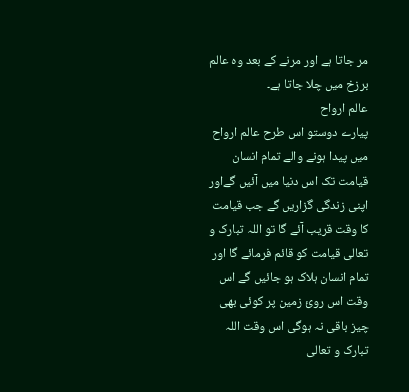مر جاتا ہے اور مرنے کے بعد وہ عالم برزخ میں چلا جاتا ہے۔
عالم ارواح
پیارے دوستو اس طرح عالم ارواح میں پیدا ہونے والے تمام انسان قیامت تک اس دنیا میں آئیں گےاور اپنی زندگی گزاریں گے جب قیامت کا وقت قریب آئے گا تو اللہ تبارک و تعالی قیامت کو قائم فرمائے گا اور تمام انسان ہلاک ہو جائیں گے اس وقت اس روئ زمین پر کوئی بھی چیز باقی نہ ہوگی اس وقت اللہ تبارک و تعالی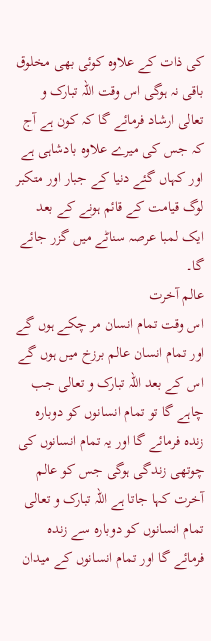کی ذات کے علاوہ کوئی بھی مخلوق باقی نہ ہوگی اس وقت اللہ تبارک و تعالی ارشاد فرمائے گا کہ کون ہے آج کہ جس کی میرے علاوہ بادشاہی ہے اور کہاں گئے دنیا کے جبار اور متکبر لوگ قیامت کے قائم ہونے کے بعد ایک لمبا عرصہ سناٹے میں گزر جائے گا۔
عالم آخرت
اس وقت تمام انسان مر چکے ہوں گے اور تمام انسان عالم برزخ میں ہوں گے اس کے بعد اللہ تبارک و تعالی جب چاہے گا تو تمام انسانوں کو دوبارہ زندہ فرمائے گا اور یہ تمام انسانوں کی چوتھی زندگی ہوگی جس کو عالم آخرت کہا جاتا ہے اللہ تبارک و تعالی تمام انسانوں کو دوبارہ سے زندہ فرمائے گا اور تمام انسانوں کے میدان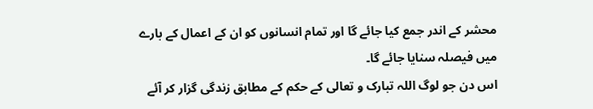محشر کے اندر جمع کیا جائے گا اور تمام انسانوں کو ان کے اعمال کے بارے میں فیصلہ سنایا جائے گا۔
اس دن جو لوگ اللہ تبارک و تعالی کے حکم کے مطابق زندگی گزار کر آئے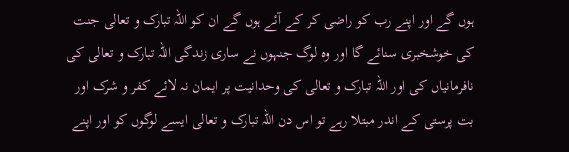ہوں گے اور اپنے رب کو راضی کر کے آئے ہوں گے ان کو اللہ تبارک و تعالی جنت کی خوشخبری سنائے گا اور وہ لوگ جنہوں نے ساری زندگی اللہ تبارک و تعالی کی نافرمانیاں کی اور اللہ تبارک و تعالی کی وحدانیت پر ایمان نہ لائے کفر و شرک اور بت پرستی کے اندر مبتلا رہے تو اس دن اللہ تبارک و تعالی ایسے لوگوں کو اور اپنے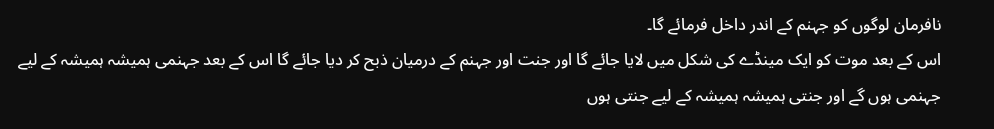نافرمان لوگوں کو جہنم کے اندر داخل فرمائے گا۔
اس کے بعد موت کو ایک مینڈے کی شکل میں لایا جائے گا اور جنت اور جہنم کے درمیان ذبح کر دیا جائے گا اس کے بعد جہنمی ہمیشہ ہمیشہ کے لیے جہنمی ہوں گے اور جنتی ہمیشہ ہمیشہ کے لیے جنتی ہوں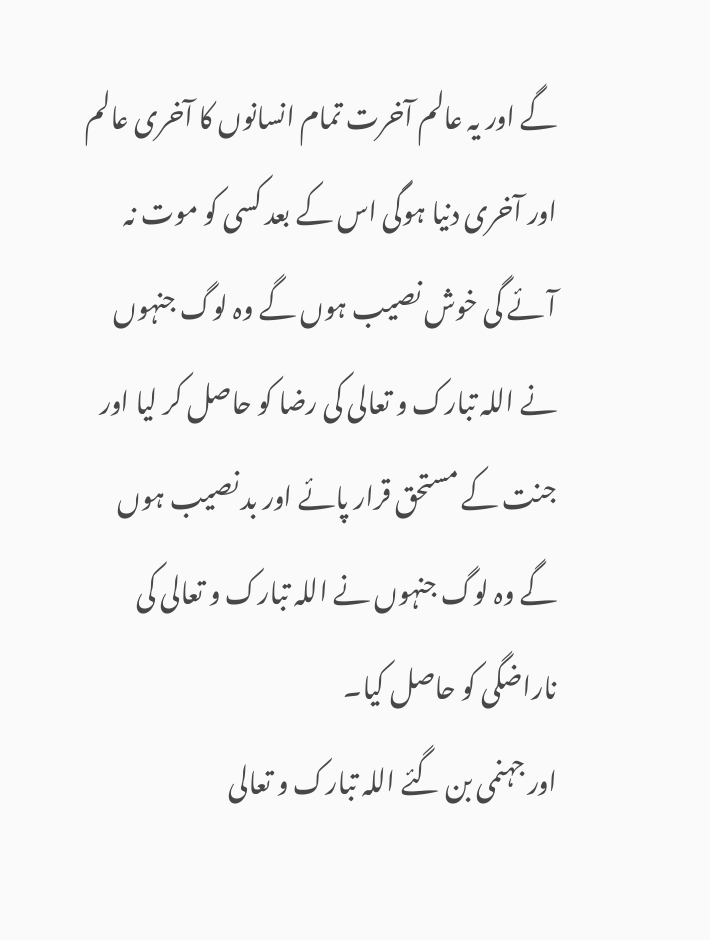گے اور یہ عالم آخرت تمام انسانوں کا آخری عالم اور آخری دنیا ہوگی اس کے بعد کسی کو موت نہ آئے گی خوش نصیب ہوں گے وہ لوگ جنہوں نے اللہ تبارک و تعالی کی رضا کو حاصل کر لیا اور جنت کے مستحق قرار پائے اور بد نصیب ہوں گے وہ لوگ جنہوں نے اللہ تبارک و تعالی کی ناراضگی کو حاصل کیا۔
اور جہنمی بن گئے اللہ تبارک و تعالی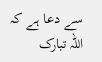سے دعا ہے کہ اللہ تبارک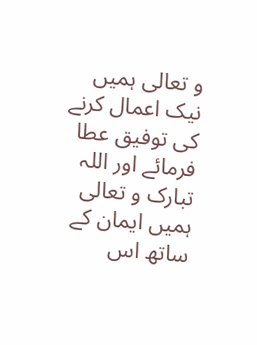و تعالی ہمیں نیک اعمال کرنے کی توفیق عطا فرمائے اور اللہ تبارک و تعالی ہمیں ایمان کے ساتھ اس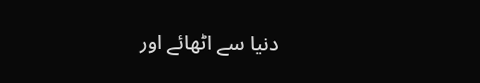دنیا سے اٹھائے اور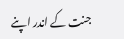جنت کے اندر اپنے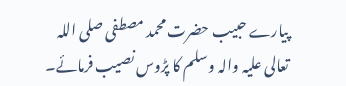پیارے حبیب حضرت محمد مصطفی صلی اللہ تعالی علیہ والہ وسلم کا پڑوس نصیب فرمائے۔